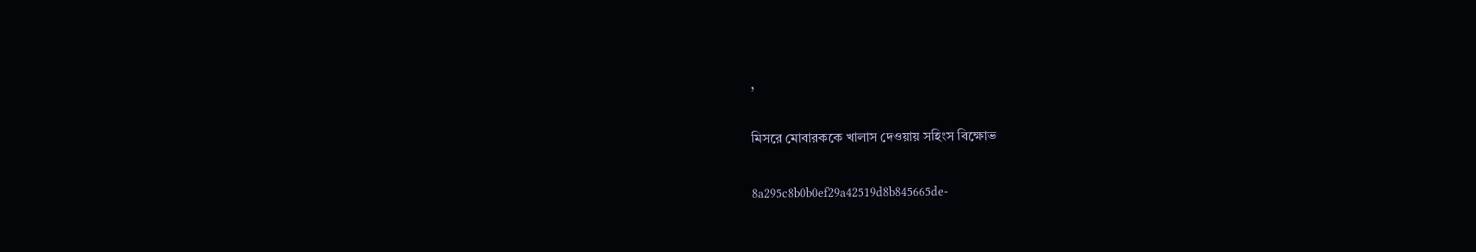,

মিসরে মোবারককে খালাস দেওয়ায় সহিংস বিক্ষোভ

8a295c8b0b0ef29a42519d8b845665de-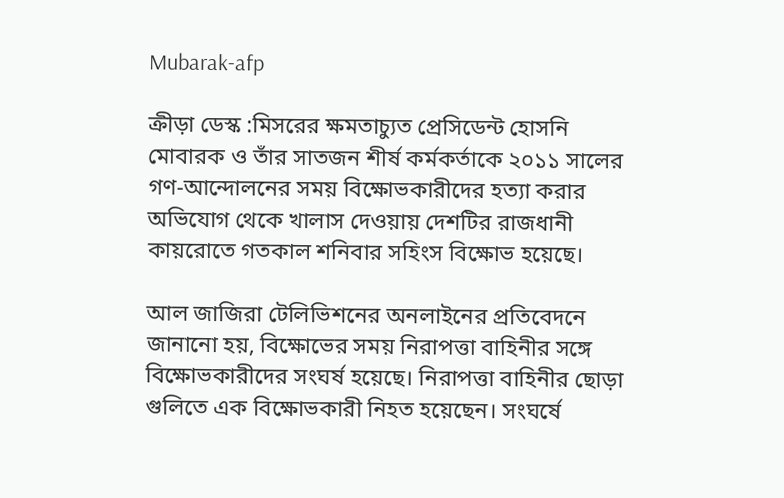Mubarak-afp

ক্রীড়া ডেস্ক :মিসরের ক্ষমতাচ্যুত প্রেসিডেন্ট হোসনি মোবারক ও তাঁর সাতজন শীর্ষ কর্মকর্তাকে ২০১১ সালের গণ-আন্দোলনের সময় বিক্ষোভকারীদের হত্যা করার অভিযোগ থেকে খালাস দেওয়ায় দেশটির রাজধানী কায়রোতে গতকাল শনিবার সহিংস বিক্ষোভ হয়েছে।

আল জাজিরা টেলিভিশনের অনলাইনের প্রতিবেদনে জানানো হয়, বিক্ষোভের সময় নিরাপত্তা বাহিনীর সঙ্গে বিক্ষোভকারীদের সংঘর্ষ হয়েছে। নিরাপত্তা বাহিনীর ছোড়া গুলিতে এক বিক্ষোভকারী নিহত হয়েছেন। সংঘর্ষে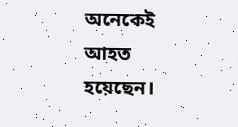অনেকেই আহত হয়েছেন।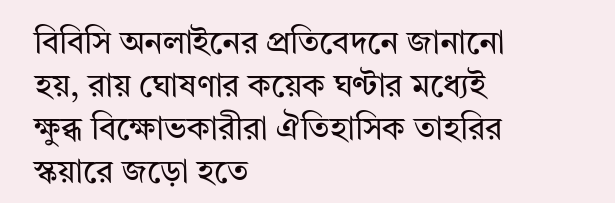বিবিসি অনলাইনের প্রতিবেদনে জানানো হয়, রায় ঘোষণার কয়েক ঘণ্টার মধ্যেই ক্ষুব্ধ বিক্ষোভকারীরা ঐতিহাসিক তাহরির স্কয়ারে জড়ো হতে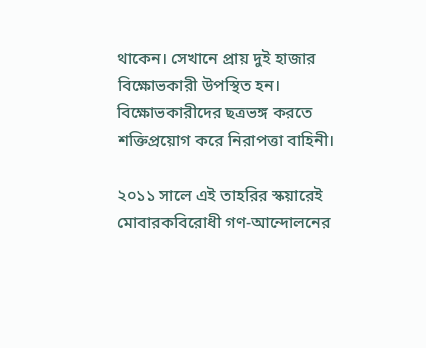থাকেন। সেখানে প্রায় দুই হাজার বিক্ষোভকারী উপস্থিত হন। বিক্ষোভকারীদের ছত্রভঙ্গ করতে শক্তিপ্রয়োগ করে নিরাপত্তা বাহিনী।

২০১১ সালে এই তাহরির স্কয়ারেই মোবারকবিরোধী গণ-আন্দোলনের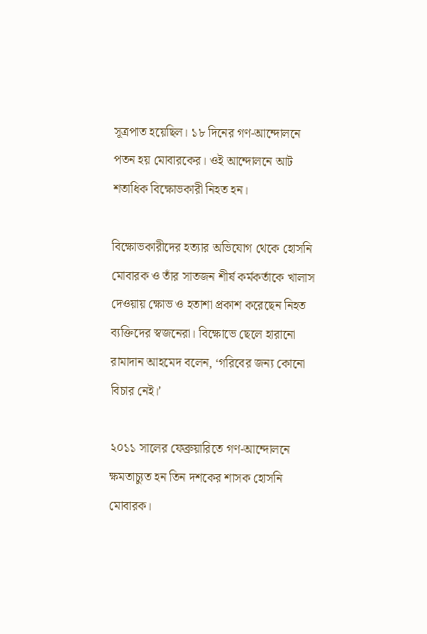সূত্রপাত হয়েছিল। ১৮ দিনের গণ-আন্দোলনে পতন হয় মোবারকের। ওই আন্দোলনে আট শতাধিক বিক্ষোভকারী নিহত হন।

বিক্ষোভকারীদের হত্যার অভিযোগ থেকে হোসনি মোবারক ও তাঁর সাতজন শীর্ষ কর্মকর্তাকে খালাস দেওয়ায় ক্ষোভ ও হতাশা প্রকাশ করেছেন নিহত ব্যক্তিদের স্বজনেরা। বিক্ষোভে ছেলে হারানো রামাদান আহমেদ বলেন, ‘গরিবের জন্য কোনো বিচার নেই।’

২০১১ সালের ফেব্রুয়ারিতে গণ-আন্দোলনে ক্ষমতাচ্যুত হন তিন দশকের শাসক হোসনি মোবারক।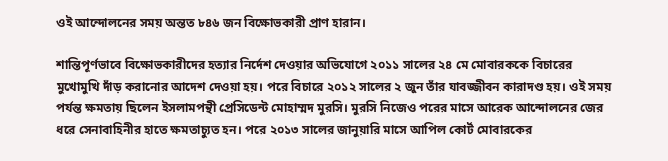ওই আন্দোলনের সময় অন্তত ৮৪৬ জন বিক্ষোভকারী প্রাণ হারান।

শান্তিপূর্ণভাবে বিক্ষোভকারীদের হত্যার নির্দেশ দেওয়ার অভিযোগে ২০১১ সালের ২৪ মে মোবারককে বিচারের মুখোমুখি দাঁড় করানোর আদেশ দেওয়া হয়। পরে বিচারে ২০১২ সালের ২ জুন তাঁর যাবজ্জীবন কারাদণ্ড হয়। ওই সময় পর্যন্ত ক্ষমতায় ছিলেন ইসলামপন্থী প্রেসিডেন্ট মোহাম্মদ মুরসি। মুরসি নিজেও পরের মাসে আরেক আন্দোলনের জের ধরে সেনাবাহিনীর হাতে ক্ষমতাচ্যুত হন। পরে ২০১৩ সালের জানুয়ারি মাসে আপিল কোর্ট মোবারকের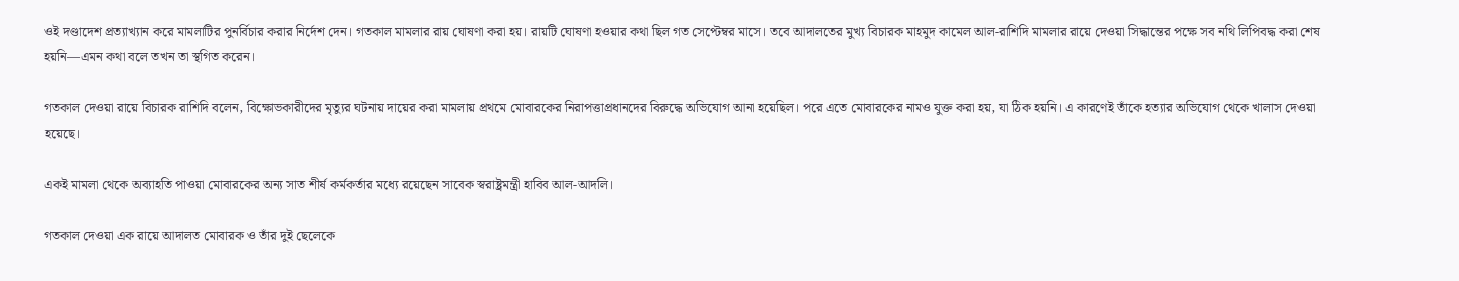ওই দণ্ডাদেশ প্রত্যাখ্যান করে মামলাটির পুনর্বিচার করার নির্দেশ দেন। গতকাল মামলার রায় ঘোষণা করা হয়। রায়টি ঘোষণা হওয়ার কথা ছিল গত সেপ্টেম্বর মাসে। তবে আদালতের মুখ্য বিচারক মাহমুদ কামেল আল-রাশিদি মামলার রায়ে দেওয়া সিদ্ধান্তের পক্ষে সব নথি লিপিবদ্ধ করা শেষ হয়নি—এমন কথা বলে তখন তা স্থগিত করেন।

গতকাল দেওয়া রায়ে বিচারক রাশিদি বলেন, বিক্ষোভকারীদের মৃত্যুর ঘটনায় দায়ের করা মামলায় প্রথমে মোবারকের নিরাপত্তাপ্রধানদের বিরুদ্ধে অভিযোগ আনা হয়েছিল। পরে এতে মোবারকের নামও যুক্ত করা হয়, যা ঠিক হয়নি। এ কারণেই তাঁকে হত্যার অভিযোগ থেকে খালাস দেওয়া হয়েছে।

একই মামলা থেকে অব্যাহতি পাওয়া মোবারকের অন্য সাত শীর্ষ কর্মকর্তার মধ্যে রয়েছেন সাবেক স্বরাষ্ট্রমন্ত্রী হাবিব আল-আদলি।

গতকাল দেওয়া এক রায়ে আদালত মোবারক ও তাঁর দুই ছেলেকে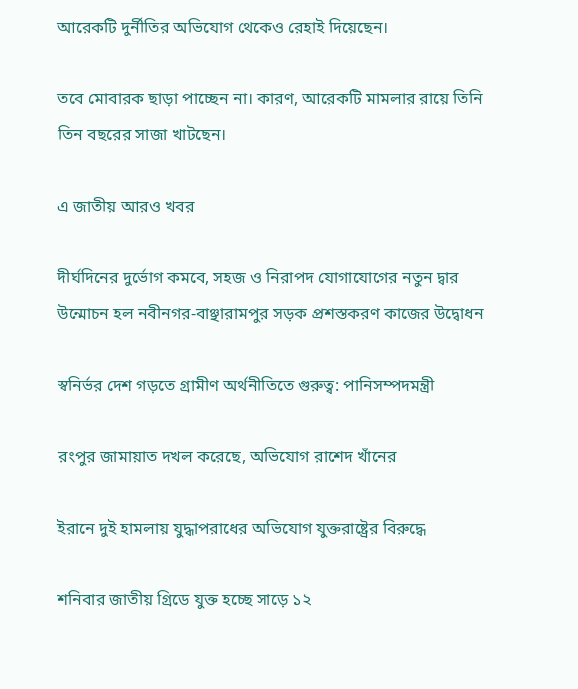আরেকটি দুর্নীতির অভিযোগ থেকেও রেহাই দিয়েছেন।

তবে মোবারক ছাড়া পাচ্ছেন না। কারণ, আরেকটি মামলার রায়ে তিনি তিন বছরের সাজা খাটছেন।

এ জাতীয় আরও খবর

দীর্ঘদিনের দুর্ভোগ কমবে, সহজ ও নিরাপদ যোগাযোগের নতুন দ্বার উন্মোচন হল নবীনগর-বাঞ্ছারামপুর সড়ক প্রশস্তকরণ কাজের উদ্বোধন

স্বনির্ভর দেশ গড়তে গ্রামীণ অর্থনীতিতে গুরুত্ব: পানিসম্পদমন্ত্রী

রংপুর জামায়াত দখল করেছে, অভিযোগ রাশেদ খাঁনের

ইরানে দুই হামলায় যুদ্ধাপরাধের অভিযোগ যুক্তরাষ্ট্রের বিরুদ্ধে

শনিবার জাতীয় গ্রিডে যুক্ত হচ্ছে সাড়ে ১২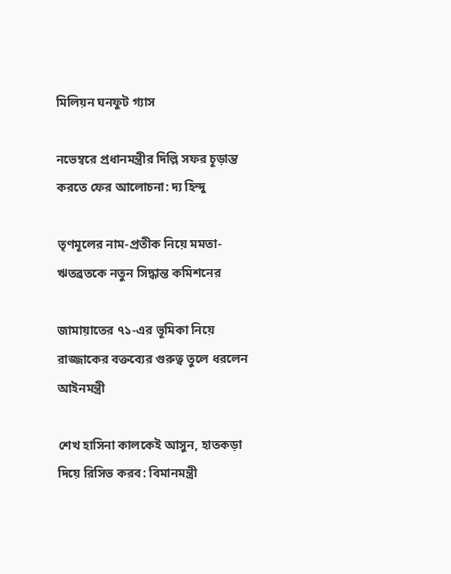মিলিয়ন ঘনফুট গ্যাস

নভেম্বরে প্রধানমন্ত্রীর দিল্লি সফর চূড়ান্ত করতে ফের আলোচনা: দ্য হিন্দু

তৃণমূলের নাম-প্রতীক নিয়ে মমতা-ঋতব্রতকে নতুন সিদ্ধান্ত কমিশনের

জামায়াতের ৭১-এর ভূমিকা নিয়ে রাজ্জাকের বক্তব্যের গুরুত্ব তুলে ধরলেন আইনমন্ত্রী

শেখ হাসিনা কালকেই আসুন, হাতকড়া দিয়ে রিসিভ করব: বিমানমন্ত্রী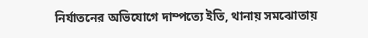নির্যাতনের অভিযোগে দাম্পত্যে ইতি, থানায় সমঝোতায়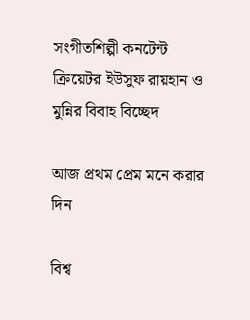সংগীতশিল্পী কনটেন্ট ক্রিয়েটর ইউসুফ রায়হান ও মুন্নির বিবাহ বিচ্ছেদ

আজ প্রথম প্রেম মনে করার দিন

বিশ্ব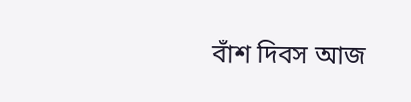বাঁশ দিবস আজ